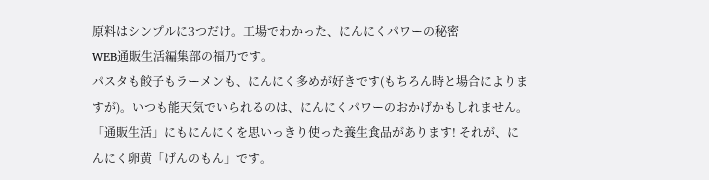原料はシンプルに3つだけ。工場でわかった、にんにくパワーの秘密
WEB通販生活編集部の福乃です。
パスタも餃子もラーメンも、にんにく多めが好きです(もちろん時と場合によりますが)。いつも能天気でいられるのは、にんにくパワーのおかげかもしれません。
「通販生活」にもにんにくを思いっきり使った養生食品があります! それが、にんにく卵黄「げんのもん」です。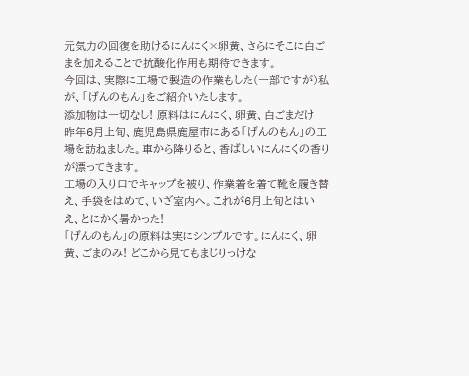元気力の回復を助けるにんにく×卵黄、さらにそこに白ごまを加えることで抗酸化作用も期待できます。
今回は、実際に工場で製造の作業もした(一部ですが)私が、「げんのもん」をご紹介いたします。
添加物は一切なし! 原料はにんにく、卵黄、白ごまだけ
昨年6月上旬、鹿児島県鹿屋市にある「げんのもん」の工場を訪ねました。車から降りると、香ばしいにんにくの香りが漂ってきます。
工場の入り口でキャップを被り、作業着を着て靴を履き替え、手袋をはめて、いざ室内へ。これが6月上旬とはいえ、とにかく暑かった!
「げんのもん」の原料は実にシンプルです。にんにく、卵黄、ごまのみ! どこから見てもまじりっけな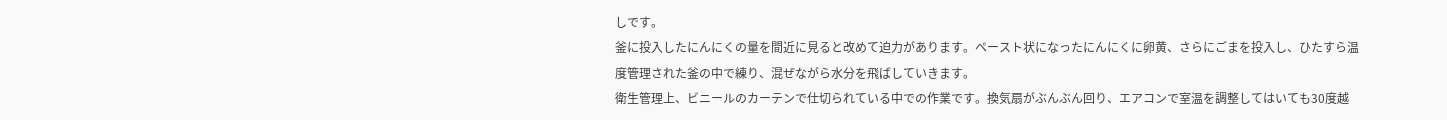しです。
釜に投入したにんにくの量を間近に見ると改めて迫力があります。ペースト状になったにんにくに卵黄、さらにごまを投入し、ひたすら温度管理された釜の中で練り、混ぜながら水分を飛ばしていきます。
衛生管理上、ビニールのカーテンで仕切られている中での作業です。換気扇がぶんぶん回り、エアコンで室温を調整してはいても30度越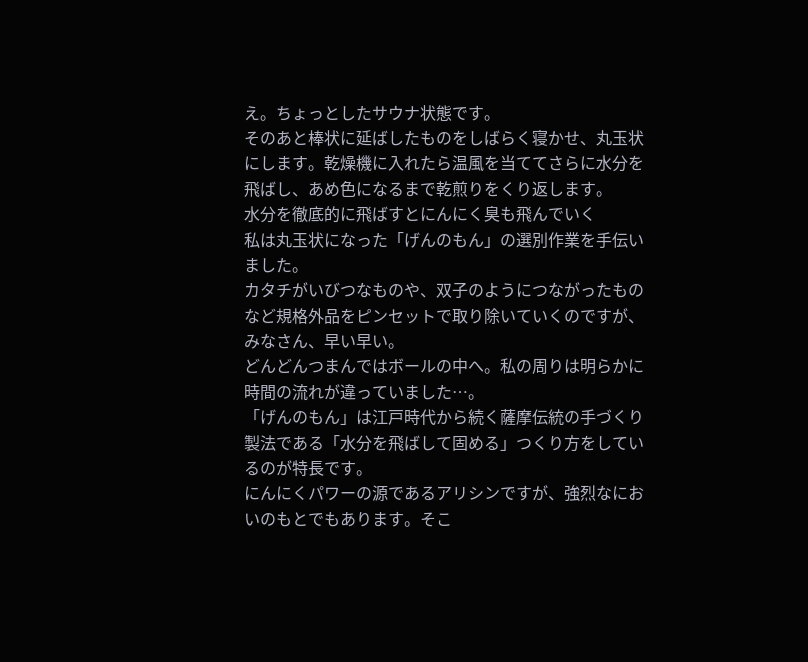え。ちょっとしたサウナ状態です。
そのあと棒状に延ばしたものをしばらく寝かせ、丸玉状にします。乾燥機に入れたら温風を当ててさらに水分を飛ばし、あめ色になるまで乾煎りをくり返します。
水分を徹底的に飛ばすとにんにく臭も飛んでいく
私は丸玉状になった「げんのもん」の選別作業を手伝いました。
カタチがいびつなものや、双子のようにつながったものなど規格外品をピンセットで取り除いていくのですが、みなさん、早い早い。
どんどんつまんではボールの中へ。私の周りは明らかに時間の流れが違っていました…。
「げんのもん」は江戸時代から続く薩摩伝統の手づくり製法である「水分を飛ばして固める」つくり方をしているのが特長です。
にんにくパワーの源であるアリシンですが、強烈なにおいのもとでもあります。そこ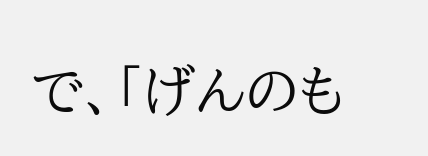で、「げんのも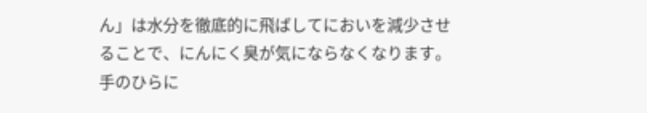ん」は水分を徹底的に飛ばしてにおいを減少させることで、にんにく臭が気にならなくなります。
手のひらに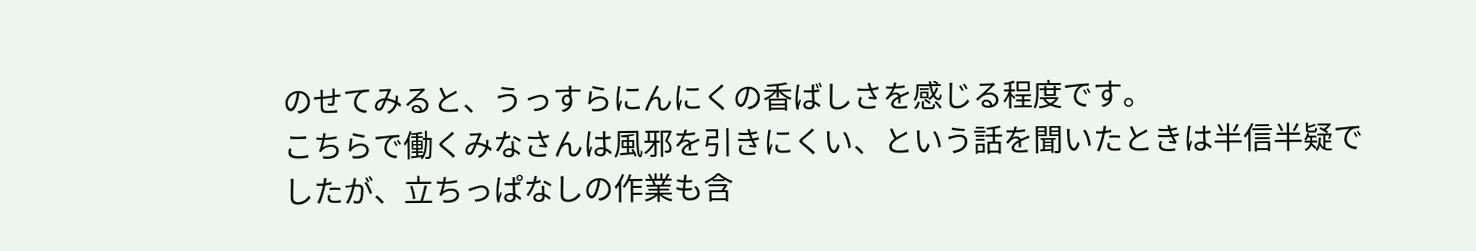のせてみると、うっすらにんにくの香ばしさを感じる程度です。
こちらで働くみなさんは風邪を引きにくい、という話を聞いたときは半信半疑でしたが、立ちっぱなしの作業も含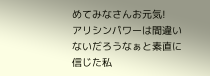めてみなさんお元気!
アリシンパワーは間違いないだろうなぁと素直に信じた私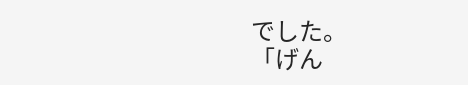でした。
「げん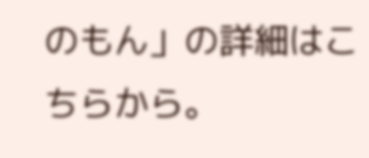のもん」の詳細はこちらから。